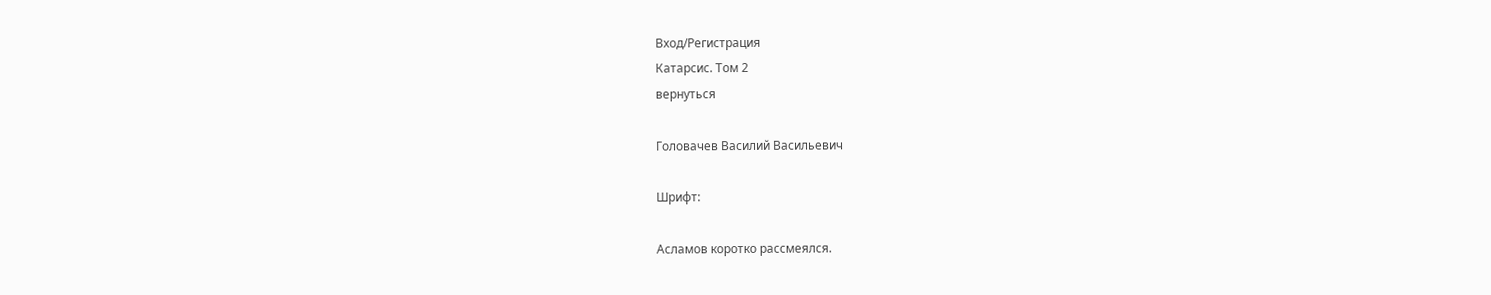Вход/Регистрация
Катарсис. Том 2
вернуться

Головачев Василий Васильевич

Шрифт:

Асламов коротко рассмеялся.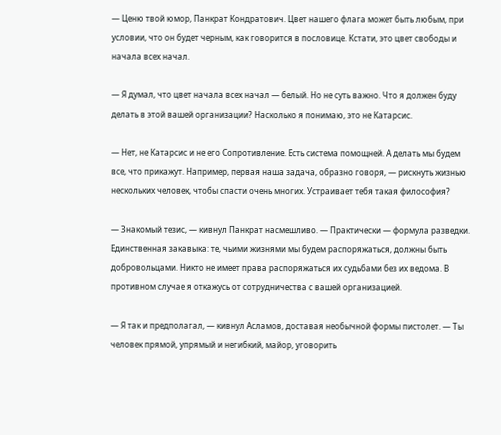— Ценю твой юмор, Панкрат Кондратович. Цвет нашего флага может быть любым, при условии, что он будет черным, как говорится в пословице. Кстати, это цвет свободы и начала всех начал.

— Я думал, что цвет начала всех начал — белый. Но не суть важно. Что я должен буду делать в этой вашей организации? Насколько я понимаю, это не Катарсис.

— Нет, не Катарсис и не его Сопротивление. Есть система помощней. А делать мы будем все, что прикажут. Например, первая наша задача, образно говоря, — рискнуть жизнью нескольких человек, чтобы спасти очень многих. Устраивает тебя такая философия?

— Знакомый тезис, — кивнул Панкрат насмешливо. — Практически — формула разведки. Единственная закавыка: те, чьими жизнями мы будем распоряжаться, должны быть добровольцами. Никто не имеет права распоряжаться их судьбами без их ведома. В противном случае я откажусь от сотрудничества с вашей организацией.

— Я так и предполагал, — кивнул Асламов, доставая необычной формы пистолет. — Ты человек прямой, упрямый и негибкий, майор, уговорить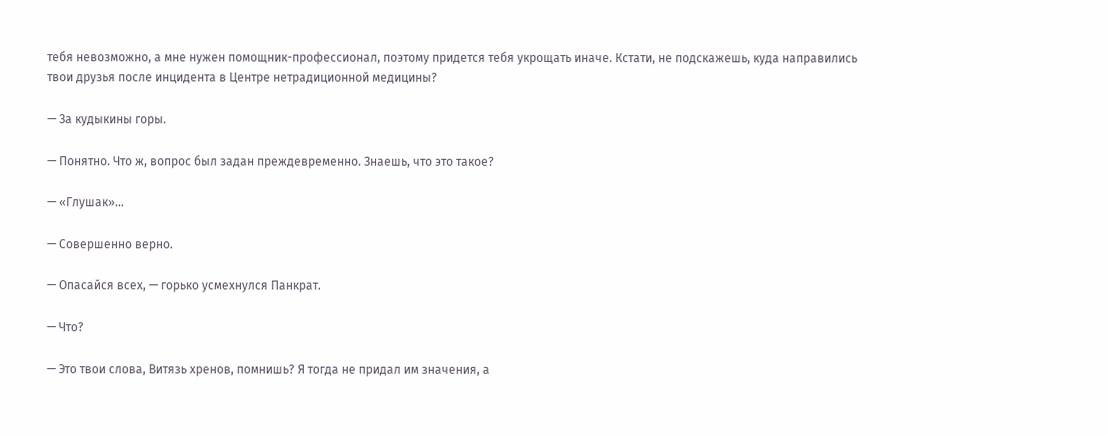тебя невозможно, а мне нужен помощник-профессионал, поэтому придется тебя укрощать иначе. Кстати, не подскажешь, куда направились твои друзья после инцидента в Центре нетрадиционной медицины?

— За кудыкины горы.

— Понятно. Что ж, вопрос был задан преждевременно. Знаешь, что это такое?

— «Глушак»…

— Совершенно верно.

— Опасайся всех, — горько усмехнулся Панкрат.

— Что?

— Это твои слова, Витязь хренов, помнишь? Я тогда не придал им значения, а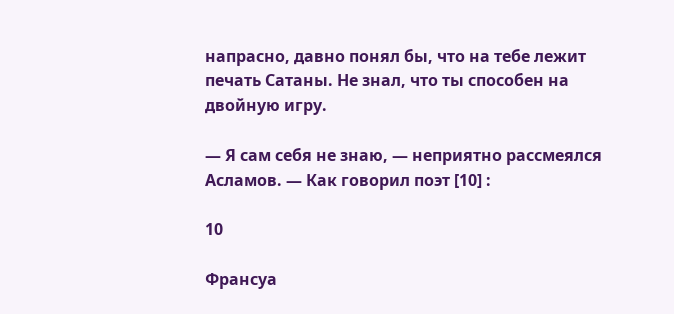напрасно, давно понял бы, что на тебе лежит печать Сатаны. Не знал, что ты способен на двойную игру.

— Я сам себя не знаю, — неприятно рассмеялся Асламов. — Как говорил поэт [10] :

10

Франсуа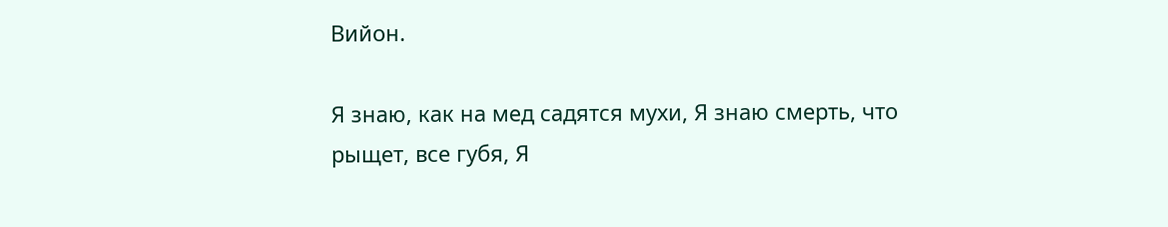Вийон.

Я знаю, как на мед садятся мухи, Я знаю смерть, что рыщет, все губя, Я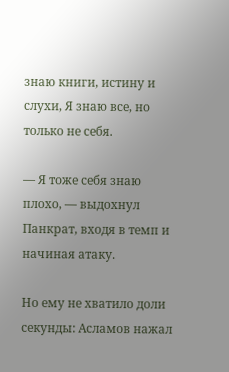знаю книги, истину и слухи, Я знаю все, но только не себя.

— Я тоже себя знаю плохо, — выдохнул Панкрат, входя в темп и начиная атаку.

Но ему не хватило доли секунды: Асламов нажал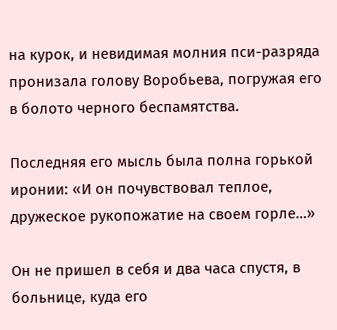на курок, и невидимая молния пси-разряда пронизала голову Воробьева, погружая его в болото черного беспамятства.

Последняя его мысль была полна горькой иронии: «И он почувствовал теплое, дружеское рукопожатие на своем горле…»

Он не пришел в себя и два часа спустя, в больнице, куда его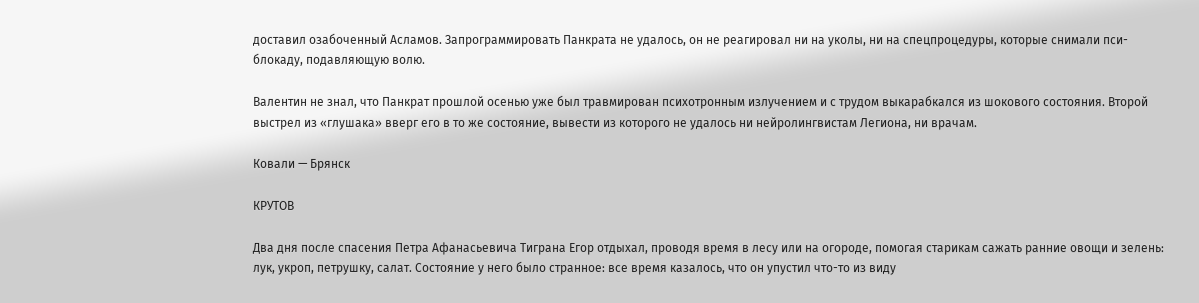доставил озабоченный Асламов. Запрограммировать Панкрата не удалось, он не реагировал ни на уколы, ни на спецпроцедуры, которые снимали пси-блокаду, подавляющую волю.

Валентин не знал, что Панкрат прошлой осенью уже был травмирован психотронным излучением и с трудом выкарабкался из шокового состояния. Второй выстрел из «глушака» вверг его в то же состояние, вывести из которого не удалось ни нейролингвистам Легиона, ни врачам.

Ковали — Брянск

КРУТОВ

Два дня после спасения Петра Афанасьевича Тиграна Егор отдыхал, проводя время в лесу или на огороде, помогая старикам сажать ранние овощи и зелень: лук, укроп, петрушку, салат. Состояние у него было странное: все время казалось, что он упустил что-то из виду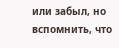или забыл, но вспомнить, что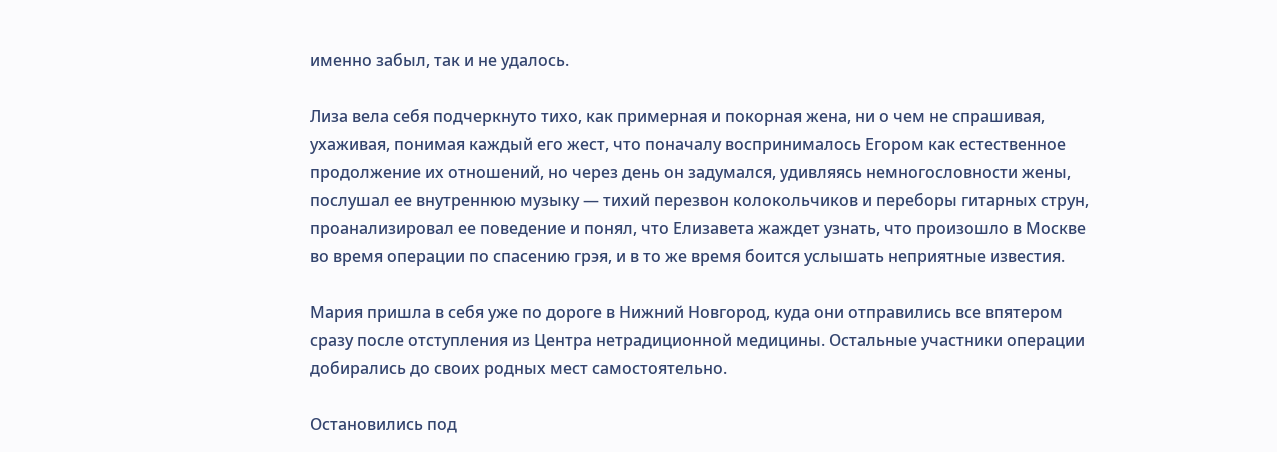именно забыл, так и не удалось.

Лиза вела себя подчеркнуто тихо, как примерная и покорная жена, ни о чем не спрашивая, ухаживая, понимая каждый его жест, что поначалу воспринималось Егором как естественное продолжение их отношений, но через день он задумался, удивляясь немногословности жены, послушал ее внутреннюю музыку — тихий перезвон колокольчиков и переборы гитарных струн, проанализировал ее поведение и понял, что Елизавета жаждет узнать, что произошло в Москве во время операции по спасению грэя, и в то же время боится услышать неприятные известия.

Мария пришла в себя уже по дороге в Нижний Новгород, куда они отправились все впятером сразу после отступления из Центра нетрадиционной медицины. Остальные участники операции добирались до своих родных мест самостоятельно.

Остановились под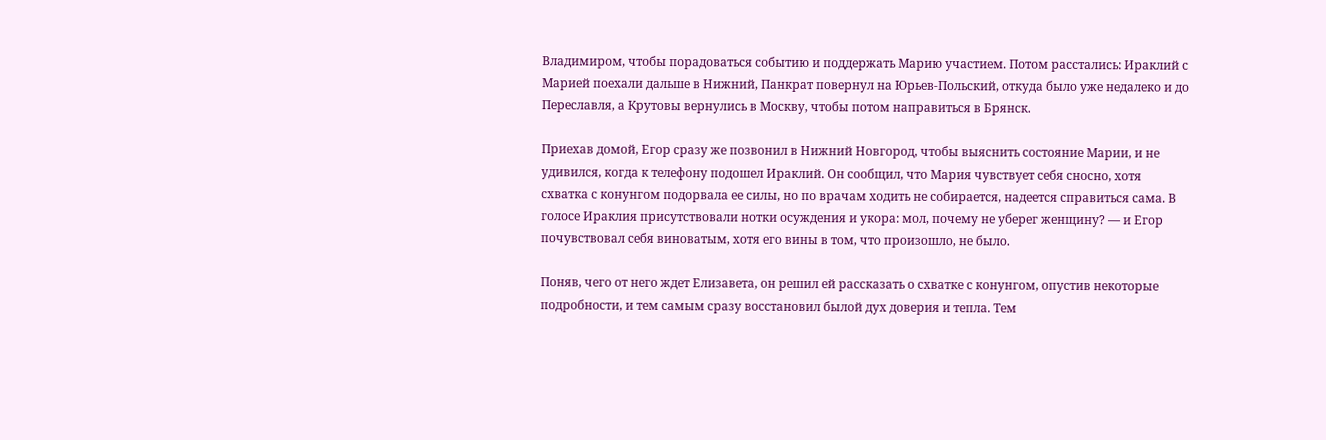Владимиром, чтобы порадоваться событию и поддержать Марию участием. Потом расстались: Ираклий с Марией поехали дальше в Нижний, Панкрат повернул на Юрьев-Польский, откуда было уже недалеко и до Переславля, а Крутовы вернулись в Москву, чтобы потом направиться в Брянск.

Приехав домой, Егор сразу же позвонил в Нижний Новгород, чтобы выяснить состояние Марии, и не удивился, когда к телефону подошел Ираклий. Он сообщил, что Мария чувствует себя сносно, хотя схватка с конунгом подорвала ее силы, но по врачам ходить не собирается, надеется справиться сама. В голосе Ираклия присутствовали нотки осуждения и укора: мол, почему не уберег женщину? — и Егор почувствовал себя виноватым, хотя его вины в том, что произошло, не было.

Поняв, чего от него ждет Елизавета, он решил ей рассказать о схватке с конунгом, опустив некоторые подробности, и тем самым сразу восстановил былой дух доверия и тепла. Тем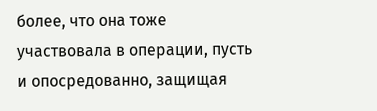более, что она тоже участвовала в операции, пусть и опосредованно, защищая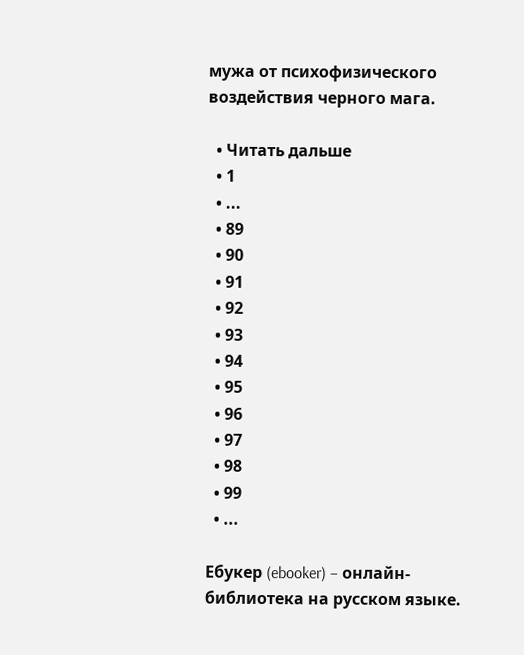мужа от психофизического воздействия черного мага.

  • Читать дальше
  • 1
  • ...
  • 89
  • 90
  • 91
  • 92
  • 93
  • 94
  • 95
  • 96
  • 97
  • 98
  • 99
  • ...

Ебукер (ebooker) – онлайн-библиотека на русском языке.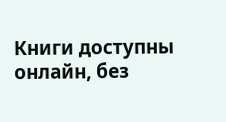Книги доступны онлайн, без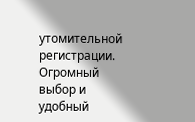утомительной регистрации. Огромный выбор и удобный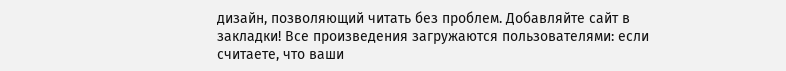дизайн, позволяющий читать без проблем. Добавляйте сайт в закладки! Все произведения загружаются пользователями: если считаете, что ваши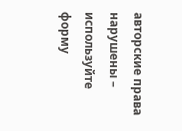авторские права нарушены – используйте форму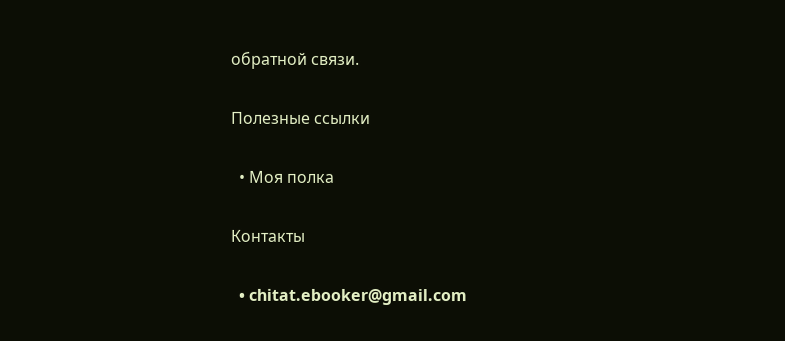обратной связи.

Полезные ссылки

  • Моя полка

Контакты

  • chitat.ebooker@gmail.com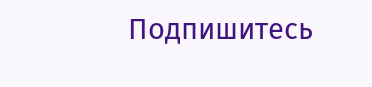Подпишитесь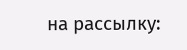на рассылку: